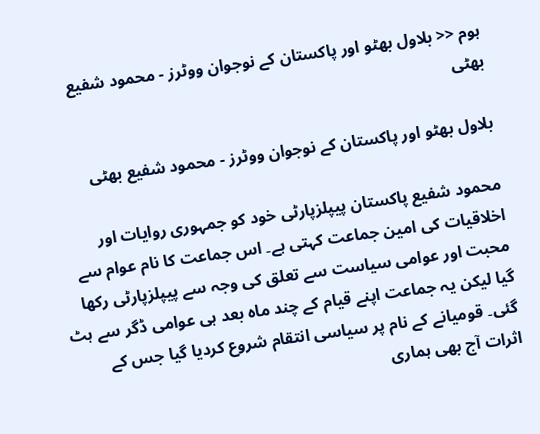ہوم << بلاول بھٹو اور پاکستان کے نوجوان ووٹرز - محمود شفیع بھٹی

بلاول بھٹو اور پاکستان کے نوجوان ووٹرز - محمود شفیع بھٹی

محمود شفیع پاکستان پیپلزپارٹی خود کو جمہوری روایات اور اخلاقیات کی امین جماعت کہتی ہے۔ اس جماعت کا نام عوام سے محبت اور عوامی سیاست سے تعلق کی وجہ سے پیپلزپارٹی رکھا گیا لیکن یہ جماعت اپنے قیام کے چند ماہ بعد ہی عوامی ڈگر سے ہٹ گئی۔ قومیانے کے نام پر سیاسی انتقام شروع کردیا گیا جس کے اثرات آج بھی ہماری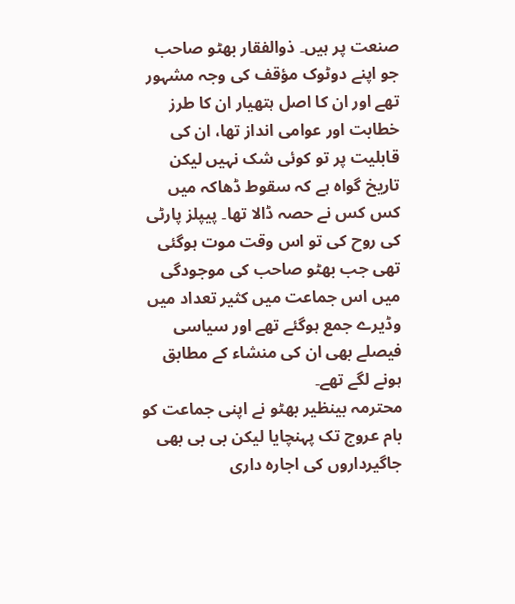صنعت پر ہیں۔ ذوالفقار بھٹو صاحب جو اپنے دوٹوک مؤقف کی وجہ مشہور تھے اور ان کا اصل ہتھیار ان کا طرز خطابت اور عوامی انداز تھا، ان کی قابلیت پر تو کوئی شک نہیں لیکن تاریخ گواہ ہے کہ سقوط ڈھاکہ میں کس کس نے حصہ ڈالا تھا۔ پیپلز پارٹی کی روح کی تو اس وقت موت ہوگئی تھی جب بھٹو صاحب کی موجودگی میں اس جماعت میں کثیر تعداد میں وڈیرے جمع ہوگئے تھے اور سیاسی فیصلے بھی ان کی منشاء کے مطابق ہونے لگے تھے۔
محترمہ بینظیر بھٹو نے اپنی جماعت کو بام عروج تک پہنچایا لیکن بی بی بھی جاگیرداروں کی اجارہ داری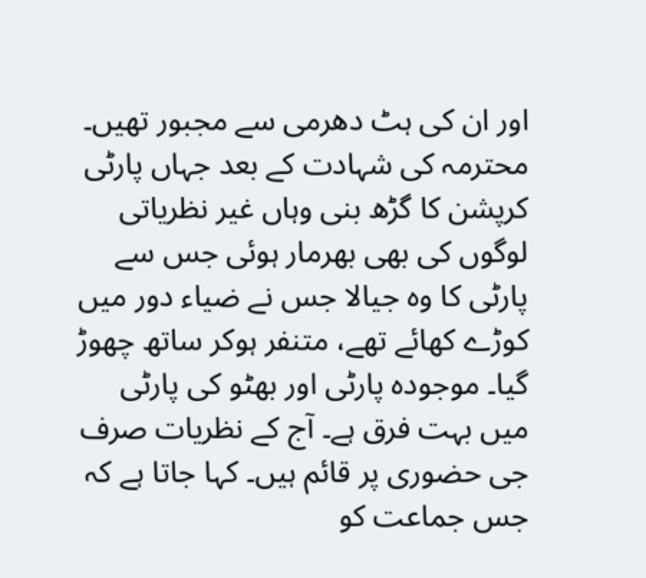اور ان کی ہٹ دھرمی سے مجبور تھیں۔ محترمہ کی شہادت کے بعد جہاں پارٹی کرپشن کا گڑھ بنی وہاں غیر نظریاتی لوگوں کی بھی بھرمار ہوئی جس سے پارٹی کا وہ جیالا جس نے ضیاء دور میں کوڑے کھائے تھے، متنفر ہوکر ساتھ چھوڑ گیا۔ موجودہ پارٹی اور بھٹو کی پارٹی میں بہت فرق ہے۔ آج کے نظریات صرف جی حضوری پر قائم ہیں۔ کہا جاتا ہے کہ جس جماعت کو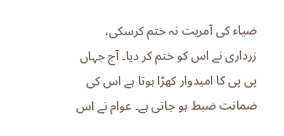ضیاء کی آمریت نہ ختم کرسکی، زرداری نے اس کو ختم کر دیا۔ آج جہاں پی پی کا امیدوار کھڑا ہوتا ہے اس کی ضمانت ضبط ہو جاتی ہے۔ عوام نے اس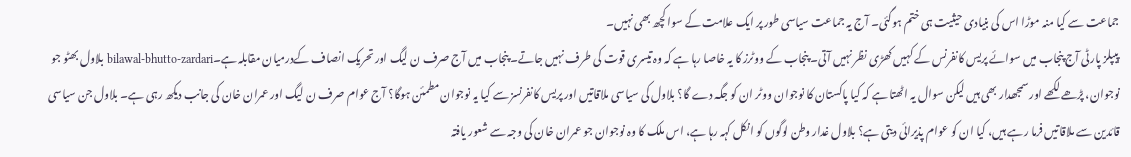جماعت سے کیا منہ موڑا اس کی بنیادی حیثیت ہی ختم ہوگئی۔ آج یہ جماعت سیاسی طور پر ایک علامت کے سوا کچھ بھی نہیں۔
پیپلز پارٹی آج پنجاب میں سوائے پریس کانفرنس کے کہیں کھڑی نظر نہیں آتی۔ پنجاب کے ووٹرز کا یہ خاصا رہا ہے کہ وہ تیسری قوت کی طرف نہیں جاتے۔ پنجاب میں آج صرف ن لیگ اور تحریک انصاف کےدرمیان مقابلہ ہے۔bilawal-bhutto-zardari بلاول بھٹو جو نوجوان، پڑھے لکھے اور سمجھدار بھی ہیں لیکن سوال یہ اٹھتا ہے کہ کیا پاکستان کا نوجوان ووٹر ان کو جگہ دے گا؟ بلاول کی سیاسی ملاقاتیں اور پریس کانفرنسز سے کیا یہ نوجوان مطمئن ہوگا؟ آج عوام صرف ن لیگ اور عمران خان کی جانب دیکھ رہی ہے۔ بلاول جن سیاسی قائدین سے ملاقاتیں فرما رہے ہیں، کیا ان کو عوام پذیرائی دیتی ہے؟ بلاول غدار وطن لوگوں کو انکل کہہ رہا ہے، اس ملک کا وہ نوجوان جو عمران خان کی وجہ سے شعور یافتہ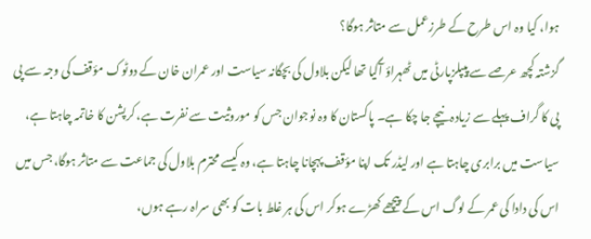ہوا، کیا وہ اس طرح کے طرزعمل سے متاثر ہوگا؟
گزشتہ کچھ عرصے سے پیپلزپارٹی میں ٹھہراؤ آگیا تھا لیکن بلاول کی بچگانہ سیاست اور عمران خان کے دوٹوک مؤقف کی وجہ سے پی پی کا گراف پہلے سے زیادہ نیچے جا چکا ہے۔ پاکستان کا وہ نوجوان جس کو موروثیت سے نفرت ہے، کرپشن کا خاتمہ چاہتا ہے، سیاست میں برابری چاہتا ہے اور لیڈر تک اپنا مؤقف پہچانا چاہتا ہے، وہ کیسے محترم بلاول کی جماعت سے متاثر ہوگا، جس میں اس کی دادا کی عمر کے لوگ اس کے پیچھے کھڑے ہوکر اس کی ہر غلط بات کو بھی سراہ رہے ہوں،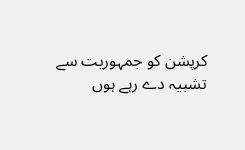کرپشن کو جمہوریت سے تشبیہ دے رہے ہوں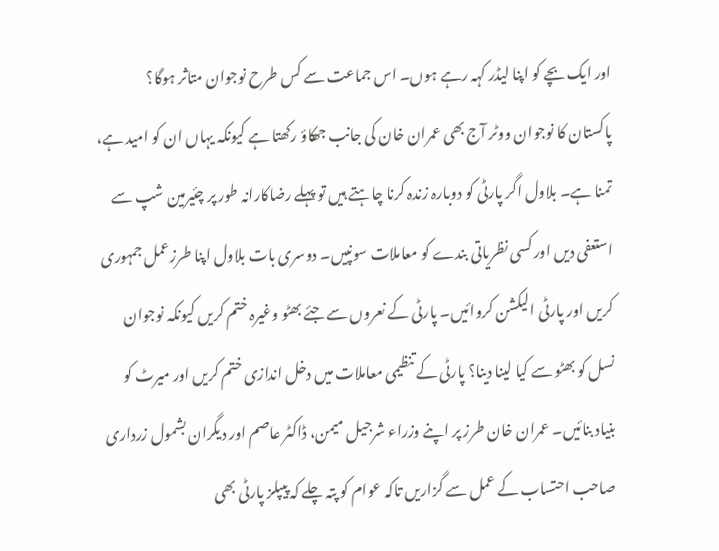اور ایک بچے کو اپنا لیڈر کہہ رہے ہوں۔ اس جماعت سے کس طرح نوجوان متاثر ہوگا؟
پاکستان کا نوجوان ووٹر آج بھی عمران خان کی جانب جھکاؤ رکھتا ہے کیونکہ یہاں ان کو امید ہے، تمنا ہے۔ بلاول اگر پارٹی کو دوبارہ زندہ کرنا چاہتے ہیں تو پہلے رضاکارانہ طور پر چئیرمین شپ سے استعفی دیں اور کسی نظریاتی بندے کو معاملات سونپیں۔ دوسری بات بلاول اپنا طرزعمل جمہوری کریں اور پارٹی الیکشن کروائیں۔ پارٹی کے نعروں سے جئے بھٹو وغیرہ ختم کریں کیونکہ نوجوان نسل کو بھٹو سے کیا لینا دینا؟ پارٹی کے تنظیمی معاملات میں دخل اندازی ختم کریں اور میرٹ کو بنیاد بنائیں۔ عمران خان طرز پر اپنے وزراء شرجیل میمن، ڈاکٹر عاصم اور دیگران بشمول زرداری صاحب احتساب کے عمل سے گزاریں تاکہ عوام کو پتہ چلے کہ پیپلز پارٹی بھی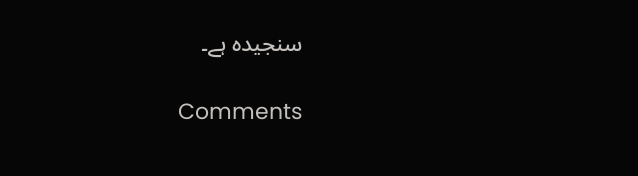سنجیدہ ہے۔

Comments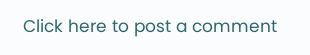Click here to post a comment